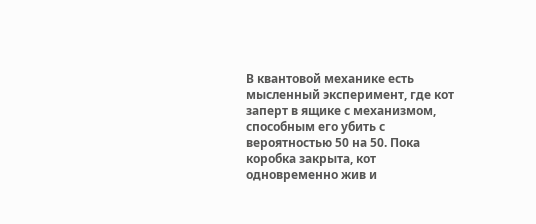В квантовой механике есть мысленный эксперимент, где кот заперт в ящике с механизмом, способным его убить с вероятностью 50 на 50. Пока коробка закрыта, кот одновременно жив и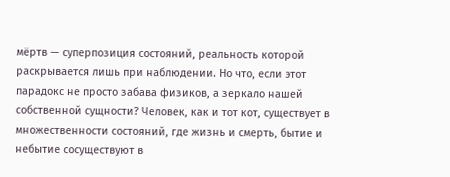мёртв — суперпозиция состояний, реальность которой раскрывается лишь при наблюдении. Но что, если этот парадокс не просто забава физиков, а зеркало нашей собственной сущности? Человек, как и тот кот, существует в множественности состояний, где жизнь и смерть, бытие и небытие сосуществуют в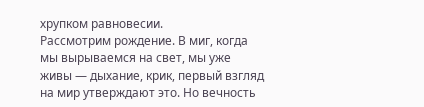хрупком равновесии.
Рассмотрим рождение. В миг, когда мы вырываемся на свет, мы уже живы — дыхание, крик, первый взгляд на мир утверждают это. Но вечность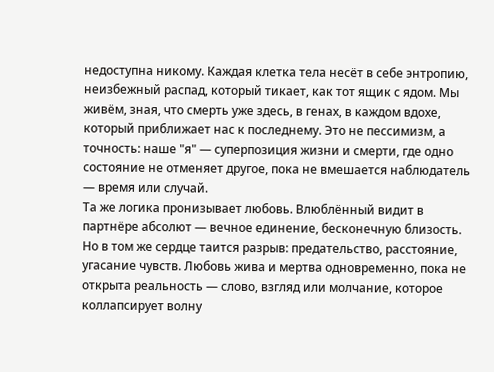недоступна никому. Каждая клетка тела несёт в себе энтропию, неизбежный распад, который тикает, как тот ящик с ядом. Мы живём, зная, что смерть уже здесь, в генах, в каждом вдохе, который приближает нас к последнему. Это не пессимизм, а точность: наше "я" — суперпозиция жизни и смерти, где одно состояние не отменяет другое, пока не вмешается наблюдатель — время или случай.
Та же логика пронизывает любовь. Влюблённый видит в партнёре абсолют — вечное единение, бесконечную близость. Но в том же сердце таится разрыв: предательство, расстояние, угасание чувств. Любовь жива и мертва одновременно, пока не открыта реальность — слово, взгляд или молчание, которое коллапсирует волну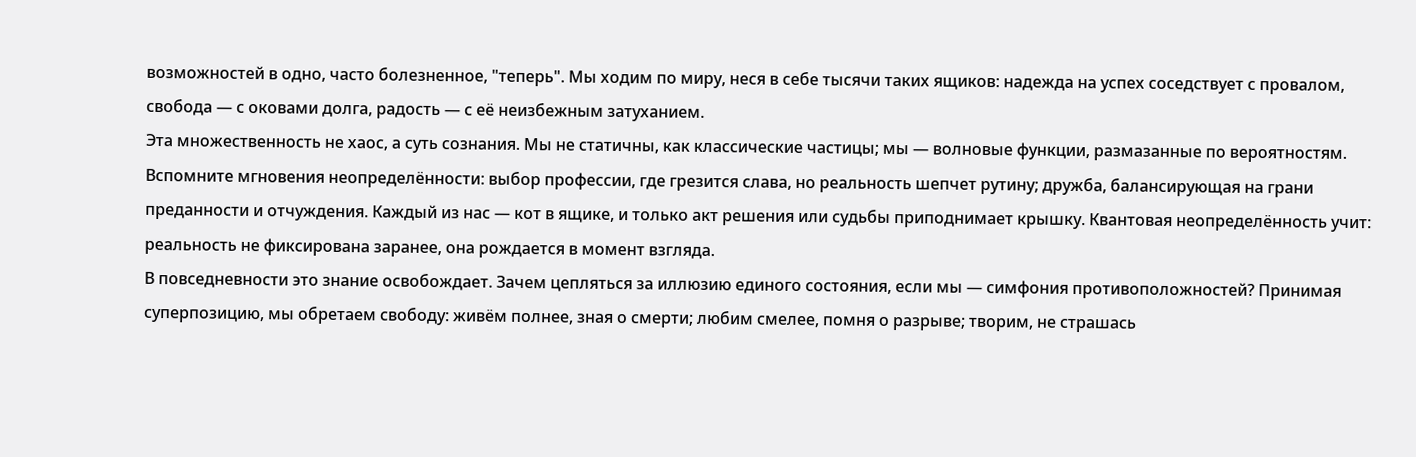возможностей в одно, часто болезненное, "теперь". Мы ходим по миру, неся в себе тысячи таких ящиков: надежда на успех соседствует с провалом, свобода — с оковами долга, радость — с её неизбежным затуханием.
Эта множественность не хаос, а суть сознания. Мы не статичны, как классические частицы; мы — волновые функции, размазанные по вероятностям. Вспомните мгновения неопределённости: выбор профессии, где грезится слава, но реальность шепчет рутину; дружба, балансирующая на грани преданности и отчуждения. Каждый из нас — кот в ящике, и только акт решения или судьбы приподнимает крышку. Квантовая неопределённость учит: реальность не фиксирована заранее, она рождается в момент взгляда.
В повседневности это знание освобождает. Зачем цепляться за иллюзию единого состояния, если мы — симфония противоположностей? Принимая суперпозицию, мы обретаем свободу: живём полнее, зная о смерти; любим смелее, помня о разрыве; творим, не страшась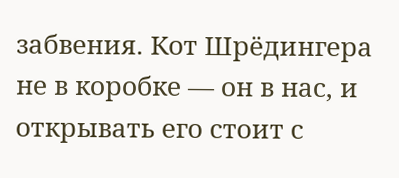забвения. Кот Шрёдингера не в коробке — он в нас, и открывать его стоит с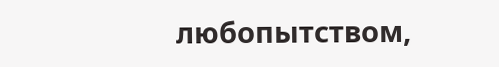любопытством,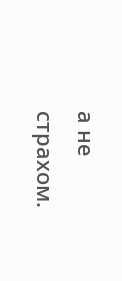а не страхом.